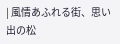| 風情あふれる街、思い出の松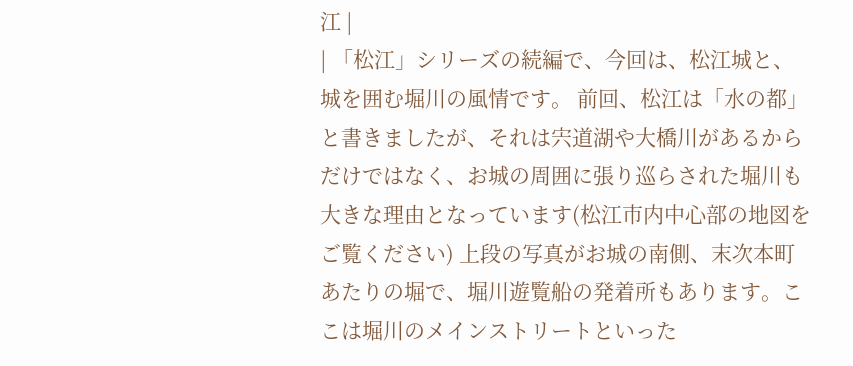江 |
| 「松江」シリーズの続編で、今回は、松江城と、城を囲む堀川の風情です。 前回、松江は「水の都」と書きましたが、それは宍道湖や大橋川があるからだけではなく、お城の周囲に張り巡らされた堀川も大きな理由となっています(松江市内中心部の地図をご覧ください) 上段の写真がお城の南側、末次本町あたりの堀で、堀川遊覧船の発着所もあります。ここは堀川のメインストリートといった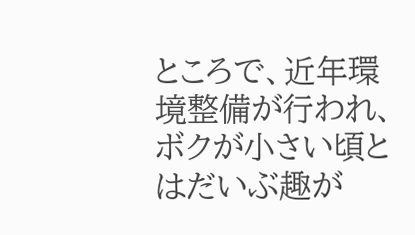ところで、近年環境整備が行われ、ボクが小さい頃とはだいぶ趣が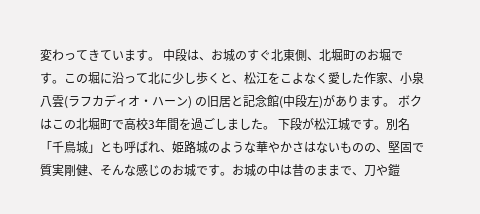変わってきています。 中段は、お城のすぐ北東側、北堀町のお堀です。この堀に沿って北に少し歩くと、松江をこよなく愛した作家、小泉八雲(ラフカディオ・ハーン) の旧居と記念館(中段左)があります。 ボクはこの北堀町で高校3年間を過ごしました。 下段が松江城です。別名「千鳥城」とも呼ばれ、姫路城のような華やかさはないものの、堅固で質実剛健、そんな感じのお城です。お城の中は昔のままで、刀や鎧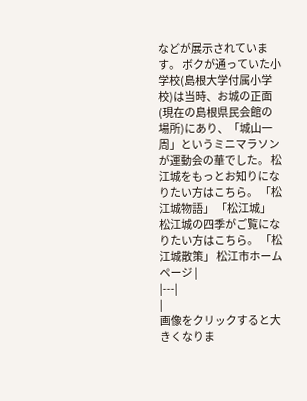などが展示されています。 ボクが通っていた小学校(島根大学付属小学校)は当時、お城の正面(現在の島根県民会館の場所)にあり、「城山一周」というミニマラソンが運動会の華でした。 松江城をもっとお知りになりたい方はこちら。 「松江城物語」 「松江城」 松江城の四季がご覧になりたい方はこちら。 「松江城散策」 松江市ホームページ |
|---|
|
画像をクリックすると大きくなりま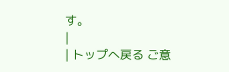す。
|
| トップへ戻る ご意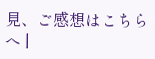見、ご感想はこちらへ |